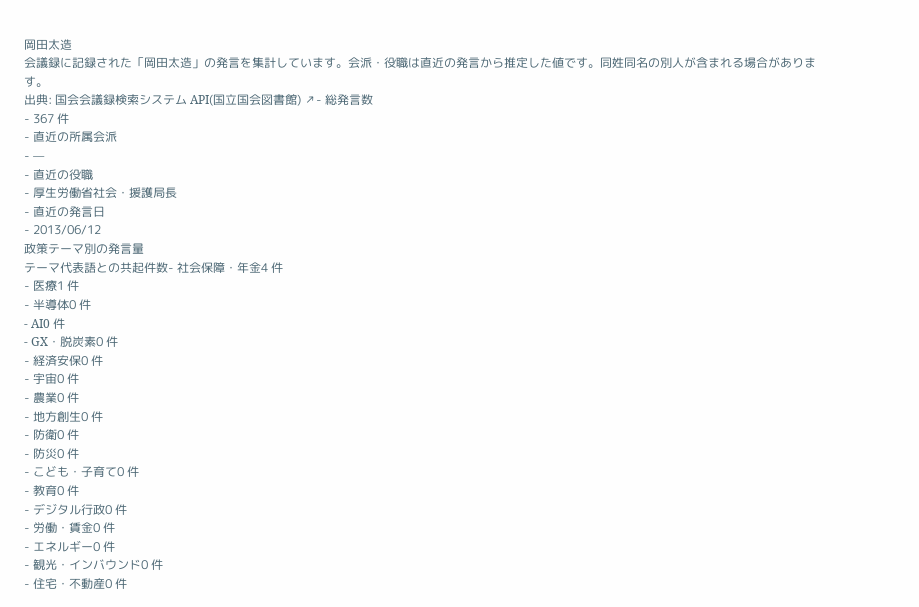岡田太造
会議録に記録された「岡田太造」の発言を集計しています。会派・役職は直近の発言から推定した値です。同姓同名の別人が含まれる場合があります。
出典: 国会会議録検索システム API(国立国会図書館) ↗- 総発言数
- 367 件
- 直近の所属会派
- —
- 直近の役職
- 厚生労働省社会・援護局長
- 直近の発言日
- 2013/06/12
政策テーマ別の発言量
テーマ代表語との共起件数- 社会保障・年金4 件
- 医療1 件
- 半導体0 件
- AI0 件
- GX・脱炭素0 件
- 経済安保0 件
- 宇宙0 件
- 農業0 件
- 地方創生0 件
- 防衛0 件
- 防災0 件
- こども・子育て0 件
- 教育0 件
- デジタル行政0 件
- 労働・賃金0 件
- エネルギー0 件
- 観光・インバウンド0 件
- 住宅・不動産0 件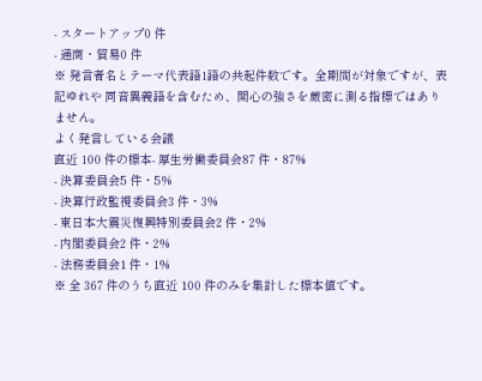- スタートアップ0 件
- 通商・貿易0 件
※ 発言者名とテーマ代表語1語の共起件数です。全期間が対象ですが、表記ゆれや 同音異義語を含むため、関心の強さを厳密に測る指標ではありません。
よく発言している会議
直近 100 件の標本- 厚生労働委員会87 件・87%
- 決算委員会5 件・5%
- 決算行政監視委員会3 件・3%
- 東日本大震災復興特別委員会2 件・2%
- 内閣委員会2 件・2%
- 法務委員会1 件・1%
※ 全 367 件のうち直近 100 件のみを集計した標本値です。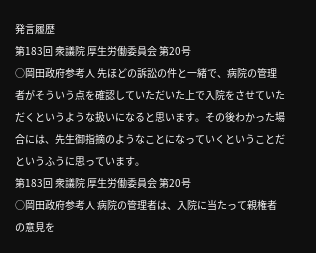発言履歴
第183回 衆議院 厚生労働委員会 第20号
○岡田政府参考人 先ほどの訴訟の件と一緒で、病院の管理者がそういう点を確認していただいた上で入院をさせていただくというような扱いになると思います。その後わかった場合には、先生御指摘のようなことになっていくということだというふうに思っています。
第183回 衆議院 厚生労働委員会 第20号
○岡田政府参考人 病院の管理者は、入院に当たって親権者の意見を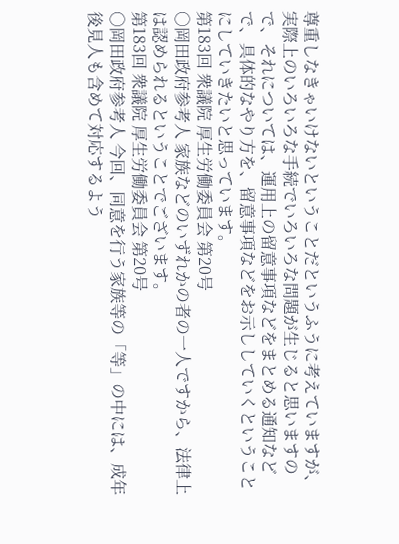尊重しなきゃいけないということだというふうに考えていますが、実際上のいろいろな手続でいろいろな問題が生じると思いますので、それについては、運用上の留意事項などをまとめる通知などで、具体的なやり方を、留意事項などをお示ししていくということにしていきたいと思っています。
第183回 衆議院 厚生労働委員会 第20号
○岡田政府参考人 家族などのいずれかの者の一人ですから、法律上は認められるということでございます。
第183回 衆議院 厚生労働委員会 第20号
○岡田政府参考人 今回、同意を行う家族等の「等」の中には、成年後見人も含めて対応するよう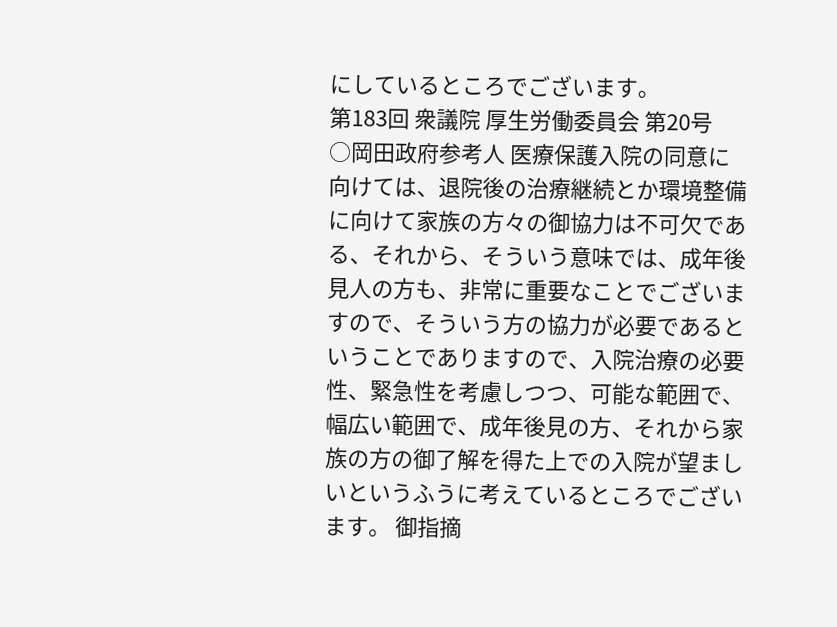にしているところでございます。
第183回 衆議院 厚生労働委員会 第20号
○岡田政府参考人 医療保護入院の同意に向けては、退院後の治療継続とか環境整備に向けて家族の方々の御協力は不可欠である、それから、そういう意味では、成年後見人の方も、非常に重要なことでございますので、そういう方の協力が必要であるということでありますので、入院治療の必要性、緊急性を考慮しつつ、可能な範囲で、幅広い範囲で、成年後見の方、それから家族の方の御了解を得た上での入院が望ましいというふうに考えているところでございます。 御指摘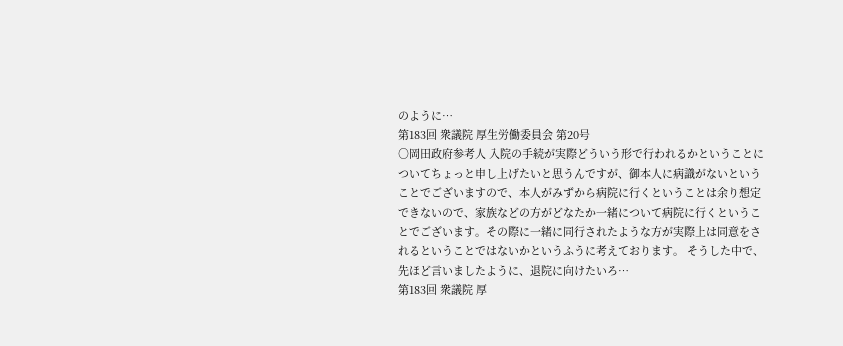のように…
第183回 衆議院 厚生労働委員会 第20号
○岡田政府参考人 入院の手続が実際どういう形で行われるかということについてちょっと申し上げたいと思うんですが、御本人に病識がないということでございますので、本人がみずから病院に行くということは余り想定できないので、家族などの方がどなたか一緒について病院に行くということでございます。その際に一緒に同行されたような方が実際上は同意をされるということではないかというふうに考えております。 そうした中で、先ほど言いましたように、退院に向けたいろ…
第183回 衆議院 厚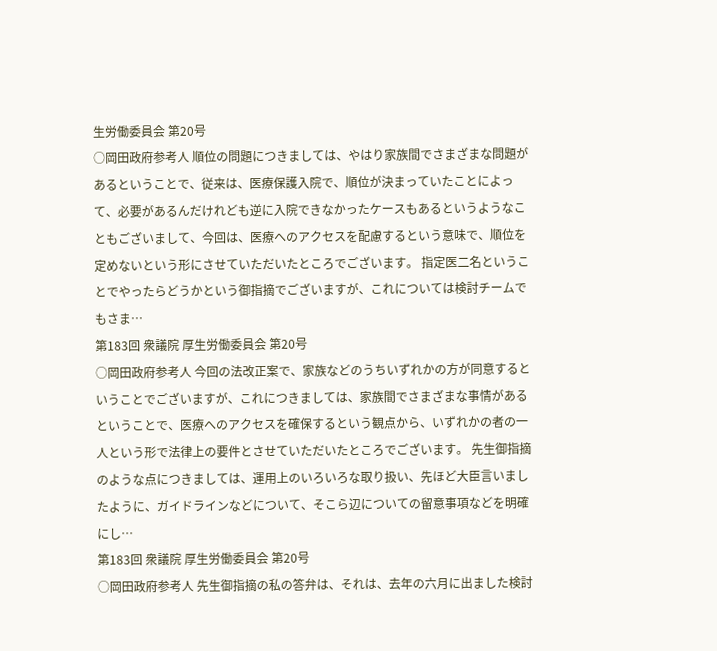生労働委員会 第20号
○岡田政府参考人 順位の問題につきましては、やはり家族間でさまざまな問題があるということで、従来は、医療保護入院で、順位が決まっていたことによって、必要があるんだけれども逆に入院できなかったケースもあるというようなこともございまして、今回は、医療へのアクセスを配慮するという意味で、順位を定めないという形にさせていただいたところでございます。 指定医二名ということでやったらどうかという御指摘でございますが、これについては検討チームでもさま…
第183回 衆議院 厚生労働委員会 第20号
○岡田政府参考人 今回の法改正案で、家族などのうちいずれかの方が同意するということでございますが、これにつきましては、家族間でさまざまな事情があるということで、医療へのアクセスを確保するという観点から、いずれかの者の一人という形で法律上の要件とさせていただいたところでございます。 先生御指摘のような点につきましては、運用上のいろいろな取り扱い、先ほど大臣言いましたように、ガイドラインなどについて、そこら辺についての留意事項などを明確にし…
第183回 衆議院 厚生労働委員会 第20号
○岡田政府参考人 先生御指摘の私の答弁は、それは、去年の六月に出ました検討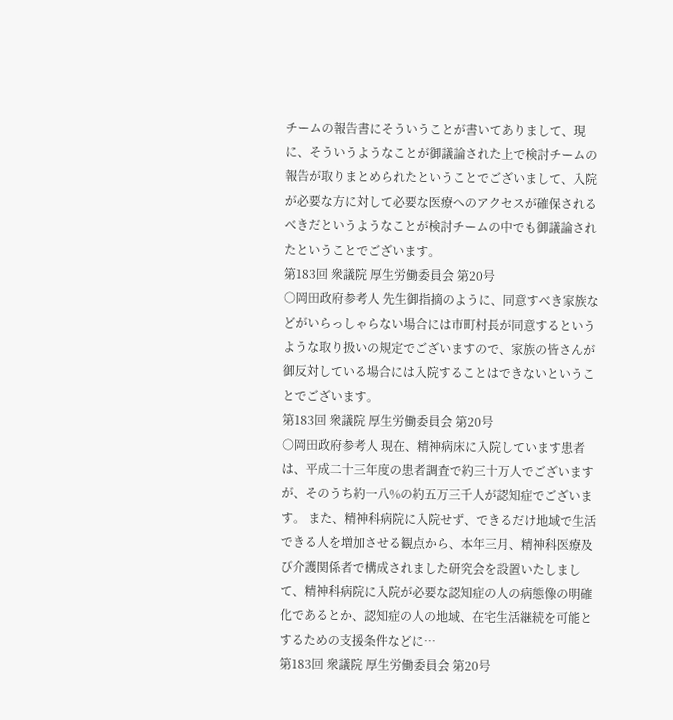チームの報告書にそういうことが書いてありまして、現に、そういうようなことが御議論された上で検討チームの報告が取りまとめられたということでございまして、入院が必要な方に対して必要な医療へのアクセスが確保されるべきだというようなことが検討チームの中でも御議論されたということでございます。
第183回 衆議院 厚生労働委員会 第20号
○岡田政府参考人 先生御指摘のように、同意すべき家族などがいらっしゃらない場合には市町村長が同意するというような取り扱いの規定でございますので、家族の皆さんが御反対している場合には入院することはできないということでございます。
第183回 衆議院 厚生労働委員会 第20号
○岡田政府参考人 現在、精神病床に入院しています患者は、平成二十三年度の患者調査で約三十万人でございますが、そのうち約一八%の約五万三千人が認知症でございます。 また、精神科病院に入院せず、できるだけ地域で生活できる人を増加させる観点から、本年三月、精神科医療及び介護関係者で構成されました研究会を設置いたしまして、精神科病院に入院が必要な認知症の人の病態像の明確化であるとか、認知症の人の地域、在宅生活継続を可能とするための支援条件などに…
第183回 衆議院 厚生労働委員会 第20号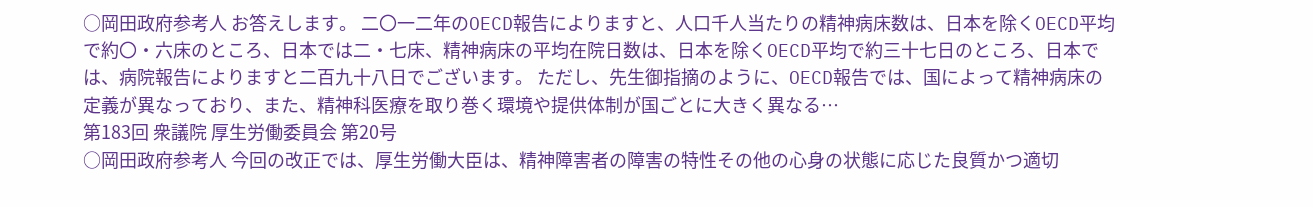○岡田政府参考人 お答えします。 二〇一二年のOECD報告によりますと、人口千人当たりの精神病床数は、日本を除くOECD平均で約〇・六床のところ、日本では二・七床、精神病床の平均在院日数は、日本を除くOECD平均で約三十七日のところ、日本では、病院報告によりますと二百九十八日でございます。 ただし、先生御指摘のように、OECD報告では、国によって精神病床の定義が異なっており、また、精神科医療を取り巻く環境や提供体制が国ごとに大きく異なる…
第183回 衆議院 厚生労働委員会 第20号
○岡田政府参考人 今回の改正では、厚生労働大臣は、精神障害者の障害の特性その他の心身の状態に応じた良質かつ適切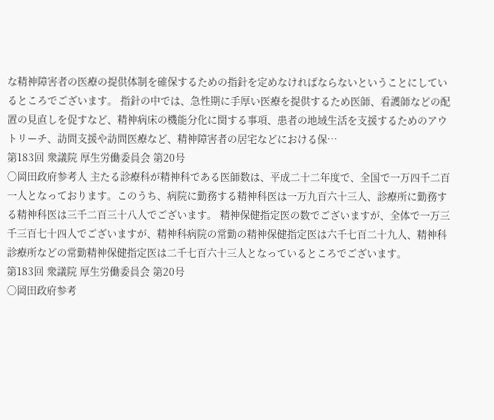な精神障害者の医療の提供体制を確保するための指針を定めなければならないということにしているところでございます。 指針の中では、急性期に手厚い医療を提供するため医師、看護師などの配置の見直しを促すなど、精神病床の機能分化に関する事項、患者の地域生活を支援するためのアウトリーチ、訪問支援や訪問医療など、精神障害者の居宅などにおける保…
第183回 衆議院 厚生労働委員会 第20号
○岡田政府参考人 主たる診療科が精神科である医師数は、平成二十二年度で、全国で一万四千二百一人となっております。このうち、病院に勤務する精神科医は一万九百六十三人、診療所に勤務する精神科医は三千二百三十八人でございます。 精神保健指定医の数でございますが、全体で一万三千三百七十四人でございますが、精神科病院の常勤の精神保健指定医は六千七百二十九人、精神科診療所などの常勤精神保健指定医は二千七百六十三人となっているところでございます。
第183回 衆議院 厚生労働委員会 第20号
○岡田政府参考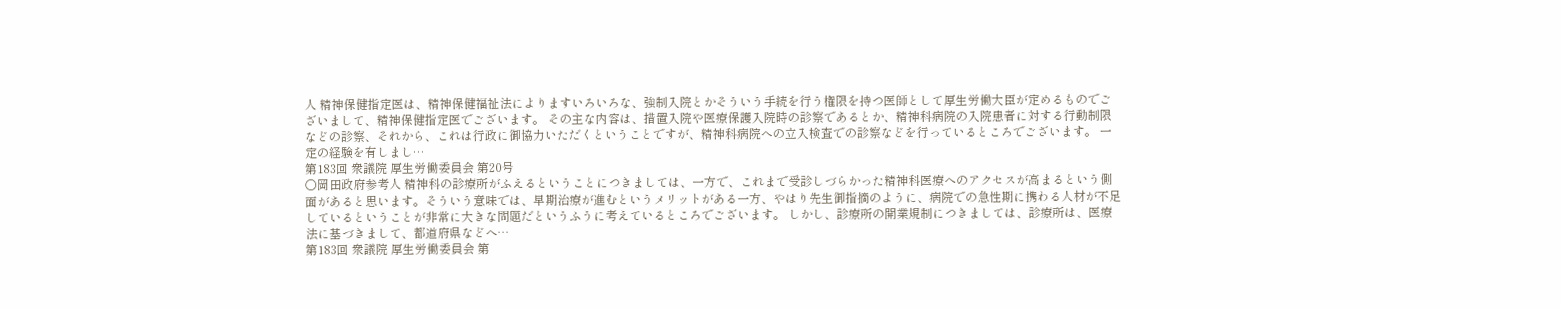人 精神保健指定医は、精神保健福祉法によりますいろいろな、強制入院とかそういう手続を行う権限を持つ医師として厚生労働大臣が定めるものでございまして、精神保健指定医でございます。 その主な内容は、措置入院や医療保護入院時の診察であるとか、精神科病院の入院患者に対する行動制限などの診察、それから、これは行政に御協力いただくということですが、精神科病院への立入検査での診察などを行っているところでございます。 一定の経験を有しまし…
第183回 衆議院 厚生労働委員会 第20号
○岡田政府参考人 精神科の診療所がふえるということにつきましては、一方で、これまで受診しづらかった精神科医療へのアクセスが高まるという側面があると思います。そういう意味では、早期治療が進むというメリットがある一方、やはり先生御指摘のように、病院での急性期に携わる人材が不足しているということが非常に大きな問題だというふうに考えているところでございます。 しかし、診療所の開業規制につきましては、診療所は、医療法に基づきまして、都道府県などへ…
第183回 衆議院 厚生労働委員会 第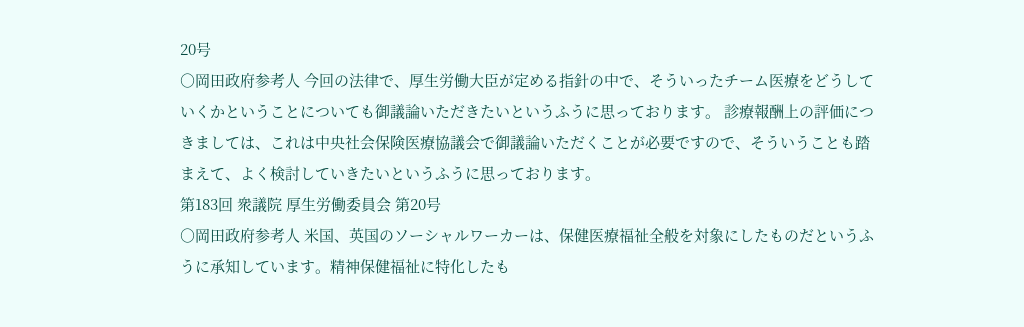20号
○岡田政府参考人 今回の法律で、厚生労働大臣が定める指針の中で、そういったチーム医療をどうしていくかということについても御議論いただきたいというふうに思っております。 診療報酬上の評価につきましては、これは中央社会保険医療協議会で御議論いただくことが必要ですので、そういうことも踏まえて、よく検討していきたいというふうに思っております。
第183回 衆議院 厚生労働委員会 第20号
○岡田政府参考人 米国、英国のソーシャルワーカーは、保健医療福祉全般を対象にしたものだというふうに承知しています。精神保健福祉に特化したも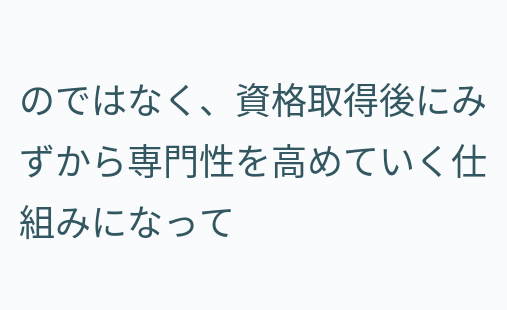のではなく、資格取得後にみずから専門性を高めていく仕組みになって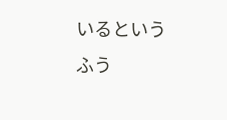いるというふう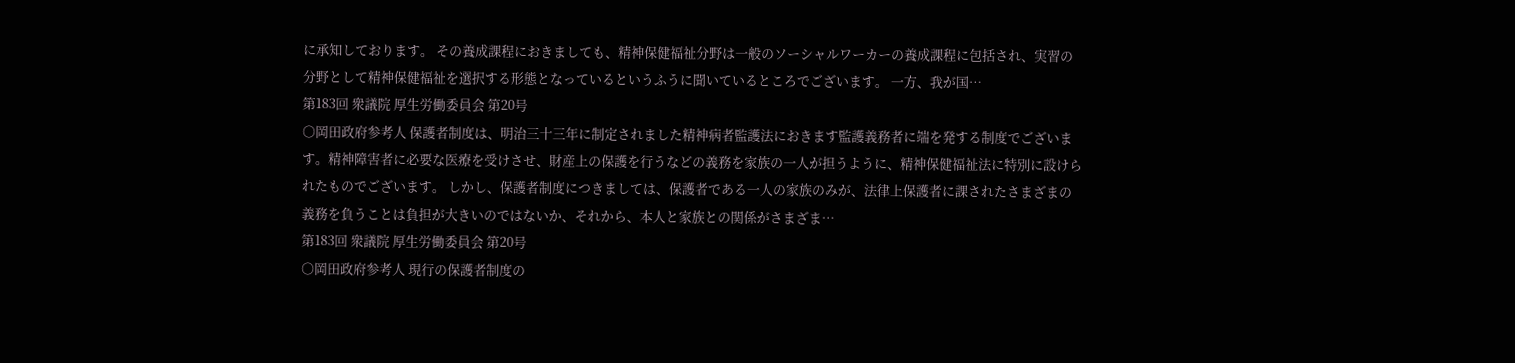に承知しております。 その養成課程におきましても、精神保健福祉分野は一般のソーシャルワーカーの養成課程に包括され、実習の分野として精神保健福祉を選択する形態となっているというふうに聞いているところでございます。 一方、我が国…
第183回 衆議院 厚生労働委員会 第20号
○岡田政府参考人 保護者制度は、明治三十三年に制定されました精神病者監護法におきます監護義務者に端を発する制度でございます。精神障害者に必要な医療を受けさせ、財産上の保護を行うなどの義務を家族の一人が担うように、精神保健福祉法に特別に設けられたものでございます。 しかし、保護者制度につきましては、保護者である一人の家族のみが、法律上保護者に課されたさまざまの義務を負うことは負担が大きいのではないか、それから、本人と家族との関係がさまざま…
第183回 衆議院 厚生労働委員会 第20号
○岡田政府参考人 現行の保護者制度の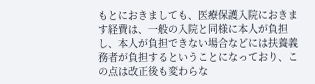もとにおきましても、医療保護入院におきます経費は、一般の入院と同様に本人が負担し、本人が負担できない場合などには扶養義務者が負担するということになっており、この点は改正後も変わらな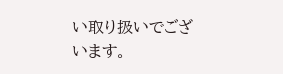い取り扱いでございます。